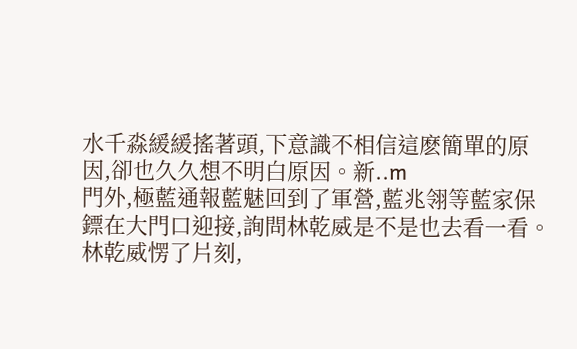水千淼緩緩搖著頭,下意識不相信這麽簡單的原因,卻也久久想不明白原因。新..m
門外,極藍通報藍魅回到了軍營,藍兆翎等藍家保鏢在大門口迎接,詢問林乾威是不是也去看一看。
林乾威愣了片刻,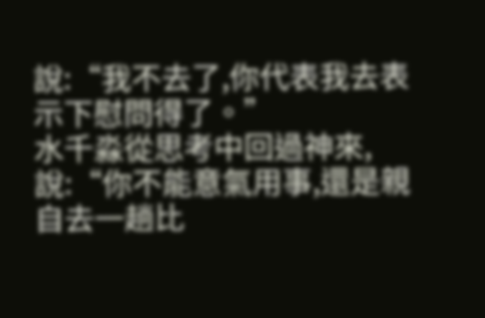說:“我不去了,你代表我去表示下慰問得了。”
水千淼從思考中回過神來,說:“你不能意氣用事,還是親自去一趟比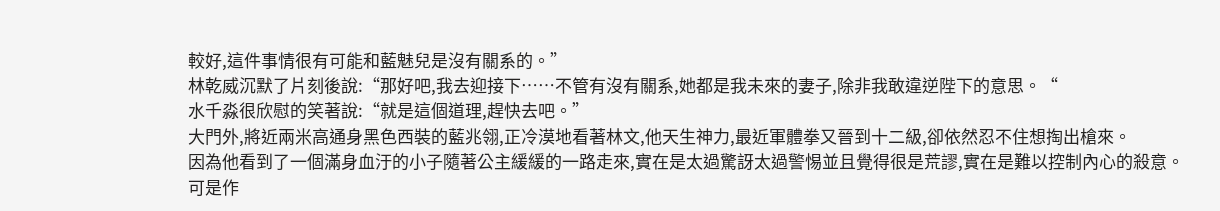較好,這件事情很有可能和藍魅兒是沒有關系的。”
林乾威沉默了片刻後說:“那好吧,我去迎接下……不管有沒有關系,她都是我未來的妻子,除非我敢違逆陛下的意思。“
水千淼很欣慰的笑著說:“就是這個道理,趕快去吧。”
大門外,將近兩米高通身黑色西裝的藍兆翎,正冷漠地看著林文,他天生神力,最近軍體拳又晉到十二級,卻依然忍不住想掏出槍來。
因為他看到了一個滿身血汙的小子隨著公主緩緩的一路走來,實在是太過驚訝太過警惕並且覺得很是荒謬,實在是難以控制內心的殺意。
可是作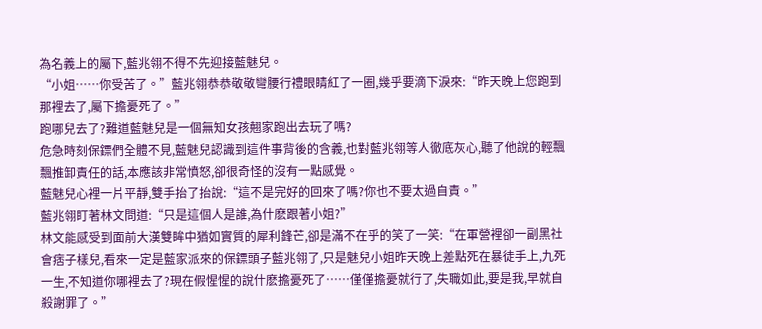為名義上的屬下,藍兆翎不得不先迎接藍魅兒。
“小姐……你受苦了。”藍兆翎恭恭敬敬彎腰行禮眼睛紅了一圈,幾乎要滴下淚來:“昨天晚上您跑到那裡去了,屬下擔憂死了。”
跑哪兒去了?難道藍魅兒是一個無知女孩翹家跑出去玩了嗎?
危急時刻保鏢們全體不見,藍魅兒認識到這件事背後的含義,也對藍兆翎等人徹底灰心,聽了他說的輕飄飄推卸責任的話,本應該非常憤怒,卻很奇怪的沒有一點感覺。
藍魅兒心裡一片平靜,雙手抬了抬說:“這不是完好的回來了嗎?你也不要太過自責。”
藍兆翎盯著林文問道:“只是這個人是誰,為什麽跟著小姐?”
林文能感受到面前大漢雙眸中猶如實質的犀利鋒芒,卻是滿不在乎的笑了一笑:“在軍營裡卻一副黑社會痞子樣兒,看來一定是藍家派來的保鏢頭子藍兆翎了,只是魅兒小姐昨天晚上差點死在暴徒手上,九死一生,不知道你哪裡去了?現在假惺惺的說什麽擔憂死了……僅僅擔憂就行了,失職如此,要是我,早就自殺謝罪了。”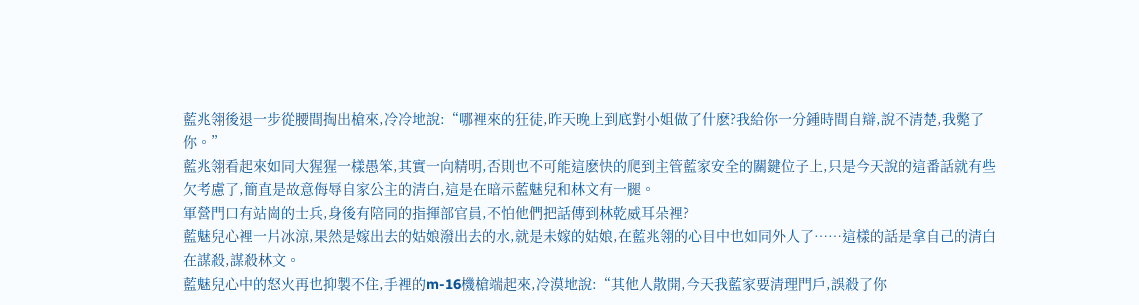藍兆翎後退一步從腰間掏出槍來,冷冷地說:“哪裡來的狂徒,昨天晚上到底對小姐做了什麽?我給你一分鍾時間自辯,說不清楚,我斃了你。”
藍兆翎看起來如同大猩猩一樣愚笨,其實一向精明,否則也不可能這麽快的爬到主管藍家安全的關鍵位子上,只是今天說的這番話就有些欠考慮了,簡直是故意侮辱自家公主的清白,這是在暗示藍魅兒和林文有一腿。
軍營門口有站崗的士兵,身後有陪同的指揮部官員,不怕他們把話傳到林乾威耳朵裡?
藍魅兒心裡一片冰涼,果然是嫁出去的姑娘潑出去的水,就是未嫁的姑娘,在藍兆翎的心目中也如同外人了……這樣的話是拿自己的清白在謀殺,謀殺林文。
藍魅兒心中的怒火再也抑製不住,手裡的m-16機槍端起來,冷漠地說:“其他人散開,今天我藍家要清理門戶,誤殺了你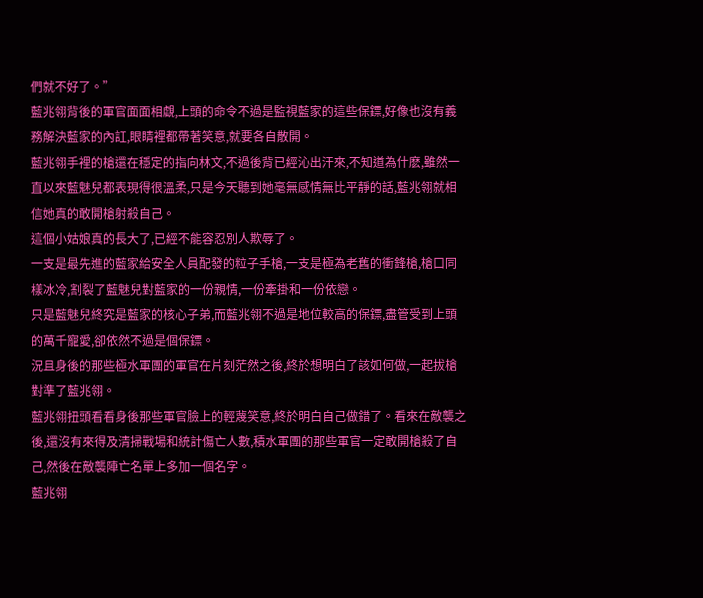們就不好了。”
藍兆翎背後的軍官面面相覷,上頭的命令不過是監視藍家的這些保鏢,好像也沒有義務解決藍家的內訌,眼睛裡都帶著笑意,就要各自散開。
藍兆翎手裡的槍還在穩定的指向林文,不過後背已經沁出汗來,不知道為什麽,雖然一直以來藍魅兒都表現得很溫柔,只是今天聽到她毫無感情無比平靜的話,藍兆翎就相信她真的敢開槍射殺自己。
這個小姑娘真的長大了,已經不能容忍別人欺辱了。
一支是最先進的藍家給安全人員配發的粒子手槍,一支是極為老舊的衝鋒槍,槍口同樣冰冷,割裂了藍魅兒對藍家的一份親情,一份牽掛和一份依戀。
只是藍魅兒終究是藍家的核心子弟,而藍兆翎不過是地位較高的保鏢,盡管受到上頭的萬千寵愛,卻依然不過是個保鏢。
況且身後的那些極水軍團的軍官在片刻茫然之後,終於想明白了該如何做,一起拔槍對準了藍兆翎。
藍兆翎扭頭看看身後那些軍官臉上的輕蔑笑意,終於明白自己做錯了。看來在敵襲之後,還沒有來得及清掃戰場和統計傷亡人數,積水軍團的那些軍官一定敢開槍殺了自己,然後在敵襲陣亡名單上多加一個名字。
藍兆翎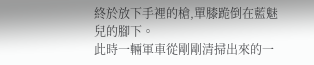終於放下手裡的槍,單膝跪倒在藍魅兒的腳下。
此時一輛軍車從剛剛清掃出來的一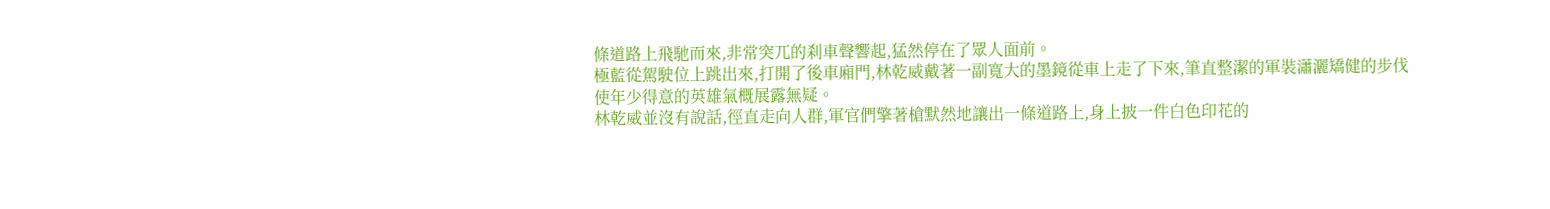條道路上飛馳而來,非常突兀的刹車聲響起,猛然停在了眾人面前。
極藍從駕駛位上跳出來,打開了後車廂門,林乾威戴著一副寬大的墨鏡從車上走了下來,筆直整潔的軍裝瀟灑矯健的步伐使年少得意的英雄氣概展露無疑。
林乾威並沒有說話,徑直走向人群,軍官們擎著槍默然地讓出一條道路上,身上披一件白色印花的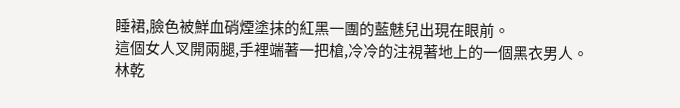睡裙,臉色被鮮血硝煙塗抹的紅黑一團的藍魅兒出現在眼前。
這個女人叉開兩腿,手裡端著一把槍,冷冷的注視著地上的一個黑衣男人。
林乾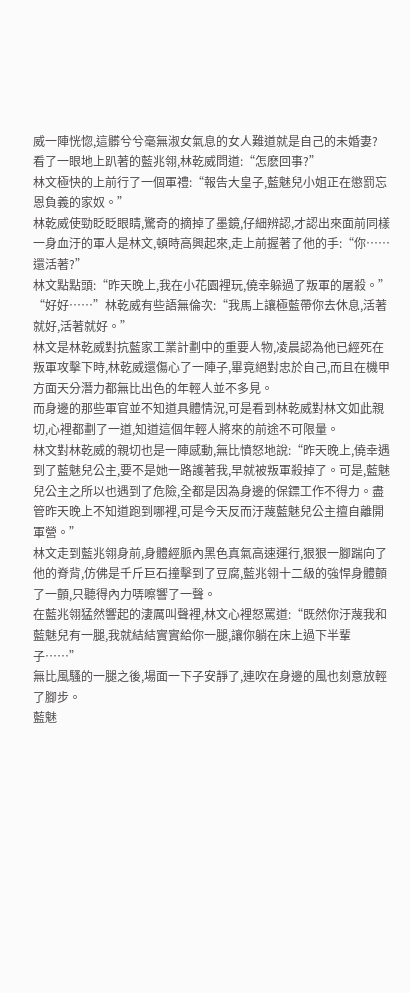威一陣恍惚,這髒兮兮毫無淑女氣息的女人難道就是自己的未婚妻?
看了一眼地上趴著的藍兆翎,林乾威問道:“怎麽回事?”
林文極快的上前行了一個軍禮:“報告大皇子,藍魅兒小姐正在懲罰忘恩負義的家奴。”
林乾威使勁眨眨眼睛,驚奇的摘掉了墨鏡,仔細辨認,才認出來面前同樣一身血汙的軍人是林文,頓時高興起來,走上前握著了他的手:“你……還活著?”
林文點點頭:“昨天晚上,我在小花園裡玩,僥幸躲過了叛軍的屠殺。”
“好好……”林乾威有些語無倫次:“我馬上讓極藍帶你去休息,活著就好,活著就好。”
林文是林乾威對抗藍家工業計劃中的重要人物,凌晨認為他已經死在叛軍攻擊下時,林乾威還傷心了一陣子,畢竟絕對忠於自己,而且在機甲方面天分潛力都無比出色的年輕人並不多見。
而身邊的那些軍官並不知道具體情況,可是看到林乾威對林文如此親切,心裡都劃了一道,知道這個年輕人將來的前途不可限量。
林文對林乾威的親切也是一陣感動,無比憤怒地說:“昨天晚上,僥幸遇到了藍魅兒公主,要不是她一路護著我,早就被叛軍殺掉了。可是,藍魅兒公主之所以也遇到了危險,全都是因為身邊的保鏢工作不得力。盡管昨天晚上不知道跑到哪裡,可是今天反而汙蔑藍魅兒公主擅自離開軍營。”
林文走到藍兆翎身前,身體經脈內黑色真氣高速運行,狠狠一腳踹向了他的脊背,仿佛是千斤巨石撞擊到了豆腐,藍兆翎十二級的強悍身體顫了一顫,只聽得內力哢嚓響了一聲。
在藍兆翎猛然響起的淒厲叫聲裡,林文心裡怒罵道:“既然你汙蔑我和藍魅兒有一腿,我就結結實實給你一腿,讓你躺在床上過下半輩子……”
無比風騷的一腿之後,場面一下子安靜了,連吹在身邊的風也刻意放輕了腳步。
藍魅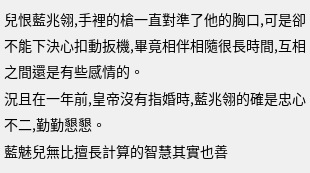兒恨藍兆翎,手裡的槍一直對準了他的胸口,可是卻不能下決心扣動扳機,畢竟相伴相隨很長時間,互相之間還是有些感情的。
況且在一年前,皇帝沒有指婚時,藍兆翎的確是忠心不二,勤勤懇懇。
藍魅兒無比擅長計算的智慧其實也善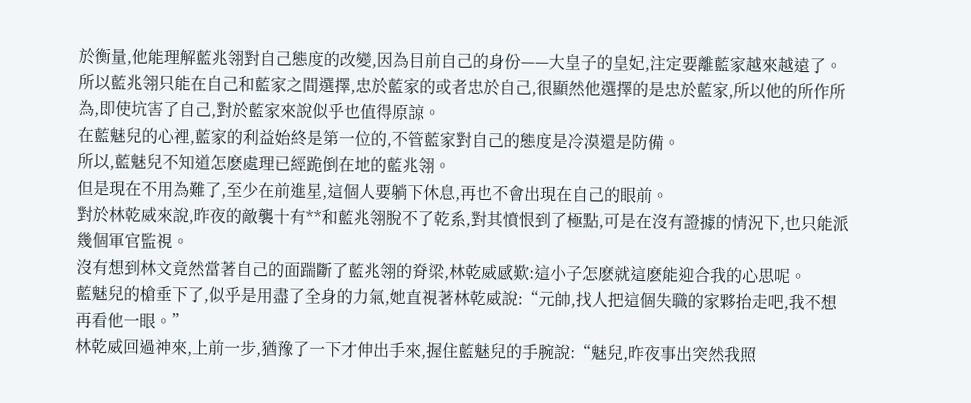於衡量,他能理解藍兆翎對自己態度的改變,因為目前自己的身份——大皇子的皇妃,注定要離藍家越來越遠了。所以藍兆翎只能在自己和藍家之間選擇,忠於藍家的或者忠於自己,很顯然他選擇的是忠於藍家,所以他的所作所為,即使坑害了自己,對於藍家來說似乎也值得原諒。
在藍魅兒的心裡,藍家的利益始終是第一位的,不管藍家對自己的態度是冷漠還是防備。
所以,藍魅兒不知道怎麽處理已經跪倒在地的藍兆翎。
但是現在不用為難了,至少在前進星,這個人要躺下休息,再也不會出現在自己的眼前。
對於林乾威來說,昨夜的敵襲十有**和藍兆翎脫不了乾系,對其憤恨到了極點,可是在沒有證據的情況下,也只能派幾個軍官監視。
沒有想到林文竟然當著自己的面踹斷了藍兆翎的脊梁,林乾威感歎:這小子怎麽就這麽能迎合我的心思呢。
藍魅兒的槍垂下了,似乎是用盡了全身的力氣,她直視著林乾威說:“元帥,找人把這個失職的家夥抬走吧,我不想再看他一眼。”
林乾威回過神來,上前一步,猶豫了一下才伸出手來,握住藍魅兒的手腕說:“魅兒,昨夜事出突然我照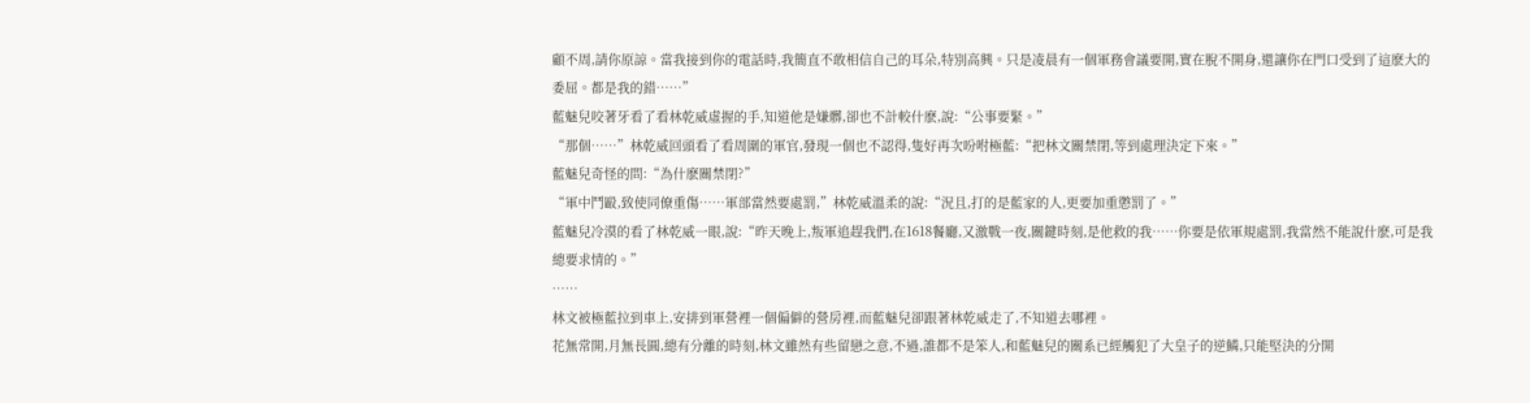顧不周,請你原諒。當我接到你的電話時,我簡直不敢相信自己的耳朵,特別高興。只是凌晨有一個軍務會議要開,實在脫不開身,還讓你在門口受到了這麽大的委屈。都是我的錯……”
藍魅兒咬著牙看了看林乾威虛握的手,知道他是嫌髒,卻也不計較什麽,說:“公事要緊。”
“那個……”林乾威回頭看了看周圍的軍官,發現一個也不認得,隻好再次吩咐極藍:“把林文關禁閉,等到處理決定下來。”
藍魅兒奇怪的問:“為什麽關禁閉?”
“軍中鬥毆,致使同僚重傷……軍部當然要處罰,”林乾威溫柔的說:“況且,打的是藍家的人,更要加重懲罰了。”
藍魅兒冷漠的看了林乾威一眼,說:“昨天晚上,叛軍追趕我們,在1618餐廳,又激戰一夜,關鍵時刻,是他救的我……你要是依軍規處罰,我當然不能說什麽,可是我總要求情的。”
……
林文被極藍拉到車上,安排到軍營裡一個偏僻的營房裡,而藍魅兒卻跟著林乾威走了,不知道去哪裡。
花無常開,月無長圓,總有分離的時刻,林文雖然有些留戀之意,不過,誰都不是笨人,和藍魅兒的關系已經觸犯了大皇子的逆鱗,只能堅決的分開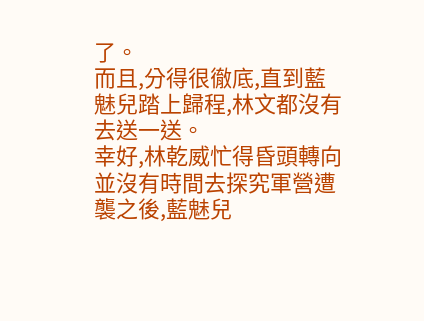了。
而且,分得很徹底,直到藍魅兒踏上歸程,林文都沒有去送一送。
幸好,林乾威忙得昏頭轉向並沒有時間去探究軍營遭襲之後,藍魅兒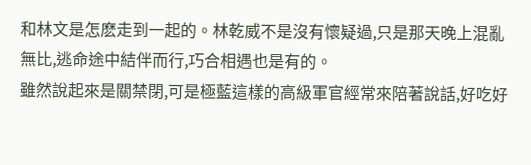和林文是怎麽走到一起的。林乾威不是沒有懷疑過,只是那天晚上混亂無比,逃命途中結伴而行,巧合相遇也是有的。
雖然說起來是關禁閉,可是極藍這樣的高級軍官經常來陪著說話,好吃好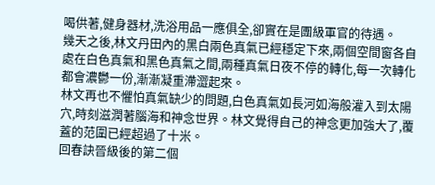喝供著,健身器材,洗浴用品一應俱全,卻實在是團級軍官的待遇。
幾天之後,林文丹田內的黑白兩色真氣已經穩定下來,兩個空間窗各自處在白色真氣和黑色真氣之間,兩種真氣日夜不停的轉化,每一次轉化都會濃鬱一份,漸漸凝重滯澀起來。
林文再也不懼怕真氣缺少的問題,白色真氣如長河如海般灌入到太陽穴,時刻滋潤著腦海和神念世界。林文覺得自己的神念更加強大了,覆蓋的范圍已經超過了十米。
回春訣晉級後的第二個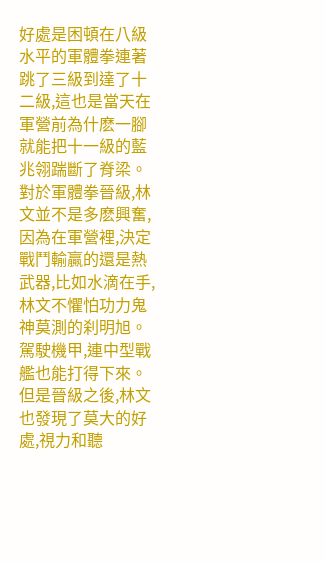好處是困頓在八級水平的軍體拳連著跳了三級到達了十二級,這也是當天在軍營前為什麽一腳就能把十一級的藍兆翎踹斷了脊梁。
對於軍體拳晉級,林文並不是多麽興奮,因為在軍營裡,決定戰鬥輸贏的還是熱武器,比如水滴在手,林文不懼怕功力鬼神莫測的刹明旭。駕駛機甲,連中型戰艦也能打得下來。
但是晉級之後,林文也發現了莫大的好處,視力和聽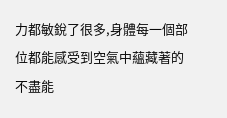力都敏銳了很多,身體每一個部位都能感受到空氣中蘊藏著的不盡能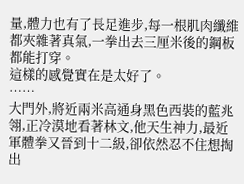量,體力也有了長足進步,每一根肌肉纖維都夾雜著真氣,一拳出去三厘米後的鋼板都能打穿。
這樣的感覺實在是太好了。
……
大門外,將近兩米高通身黑色西裝的藍兆翎,正冷漠地看著林文,他天生神力,最近軍體拳又晉到十二級,卻依然忍不住想掏出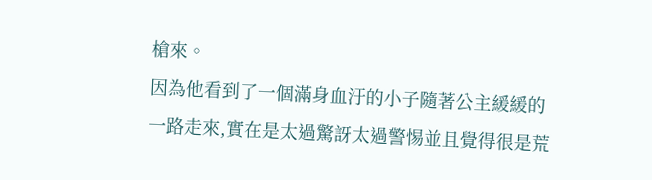槍來。
因為他看到了一個滿身血汙的小子隨著公主緩緩的一路走來,實在是太過驚訝太過警惕並且覺得很是荒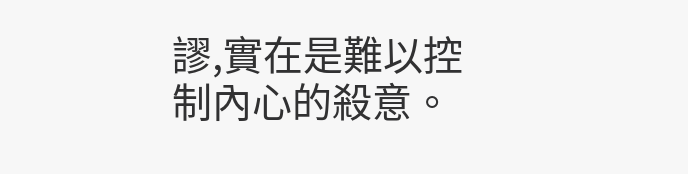謬,實在是難以控制內心的殺意。